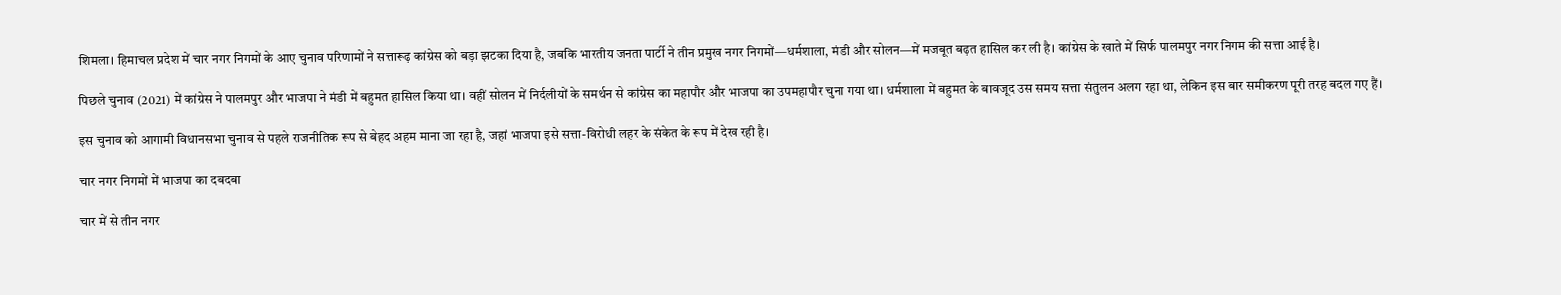शिमला। हिमाचल प्रदेश में चार नगर निगमों के आए चुनाव परिणामों ने सत्तारूढ़ कांग्रेस को बड़ा झटका दिया है, जबकि भारतीय जनता पार्टी ने तीन प्रमुख नगर निगमों—धर्मशाला, मंडी और सोलन—में मजबूत बढ़त हासिल कर ली है। कांग्रेस के खाते में सिर्फ पालमपुर नगर निगम की सत्ता आई है।

पिछले चुनाव (2021) में कांग्रेस ने पालमपुर और भाजपा ने मंडी में बहुमत हासिल किया था। वहीं सोलन में निर्दलीयों के समर्थन से कांग्रेस का महापौर और भाजपा का उपमहापौर चुना गया था। धर्मशाला में बहुमत के बावजूद उस समय सत्ता संतुलन अलग रहा था, लेकिन इस बार समीकरण पूरी तरह बदल गए हैं।

इस चुनाव को आगामी विधानसभा चुनाव से पहले राजनीतिक रूप से बेहद अहम माना जा रहा है, जहां भाजपा इसे सत्ता-विरोधी लहर के संकेत के रूप में देख रही है।

चार नगर निगमों में भाजपा का दबदबा

चार में से तीन नगर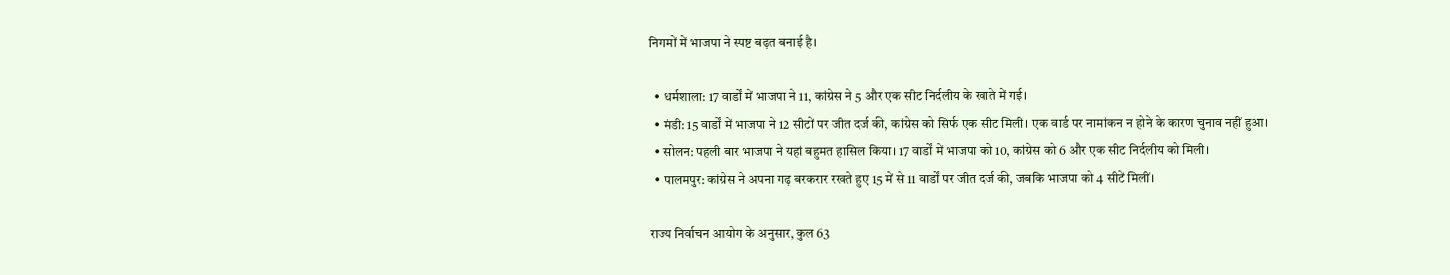निगमों में भाजपा ने स्पष्ट बढ़त बनाई है।

  • धर्मशाला: 17 वार्डों में भाजपा ने 11, कांग्रेस ने 5 और एक सीट निर्दलीय के खाते में गई।
  • मंडी: 15 वार्डों में भाजपा ने 12 सीटों पर जीत दर्ज की, कांग्रेस को सिर्फ एक सीट मिली। एक वार्ड पर नामांकन न होने के कारण चुनाव नहीं हुआ।
  • सोलन: पहली बार भाजपा ने यहां बहुमत हासिल किया। 17 वार्डों में भाजपा को 10, कांग्रेस को 6 और एक सीट निर्दलीय को मिली।
  • पालमपुर: कांग्रेस ने अपना गढ़ बरकरार रखते हुए 15 में से 11 वार्डों पर जीत दर्ज की, जबकि भाजपा को 4 सीटें मिलीं।

राज्य निर्वाचन आयोग के अनुसार, कुल 63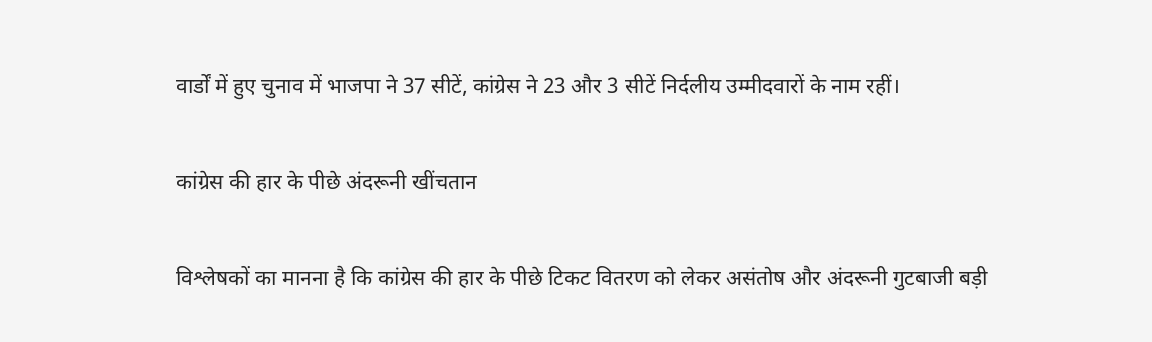वार्डों में हुए चुनाव में भाजपा ने 37 सीटें, कांग्रेस ने 23 और 3 सीटें निर्दलीय उम्मीदवारों के नाम रहीं।

कांग्रेस की हार के पीछे अंदरूनी खींचतान

विश्लेषकों का मानना है कि कांग्रेस की हार के पीछे टिकट वितरण को लेकर असंतोष और अंदरूनी गुटबाजी बड़ी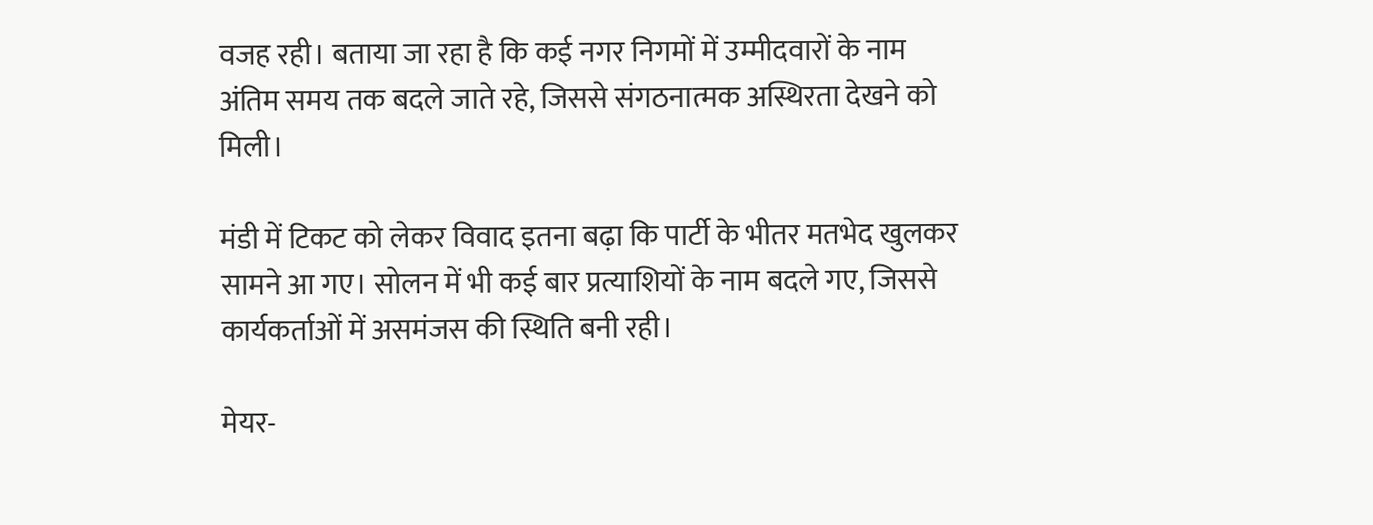वजह रही। बताया जा रहा है कि कई नगर निगमों में उम्मीदवारों के नाम अंतिम समय तक बदले जाते रहे, जिससे संगठनात्मक अस्थिरता देखने को मिली।

मंडी में टिकट को लेकर विवाद इतना बढ़ा कि पार्टी के भीतर मतभेद खुलकर सामने आ गए। सोलन में भी कई बार प्रत्याशियों के नाम बदले गए, जिससे कार्यकर्ताओं में असमंजस की स्थिति बनी रही।

मेयर-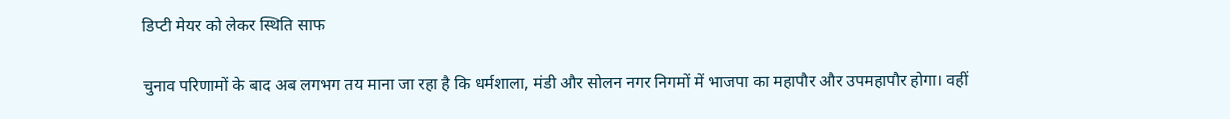डिप्टी मेयर को लेकर स्थिति साफ

चुनाव परिणामों के बाद अब लगभग तय माना जा रहा है कि धर्मशाला, मंडी और सोलन नगर निगमों में भाजपा का महापौर और उपमहापौर होगा। वहीं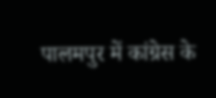पालमपुर में कांग्रेस के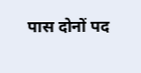पास दोनों पद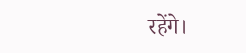रहेंगे।